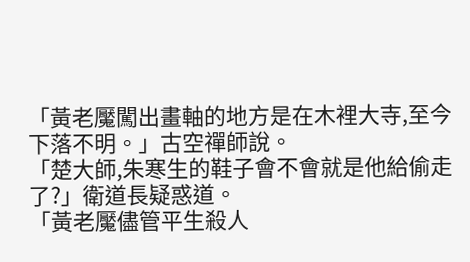「黃老魘闖出畫軸的地方是在木裡大寺,至今下落不明。」古空禪師說。
「楚大師,朱寒生的鞋子會不會就是他給偷走了?」衛道長疑惑道。
「黃老魘儘管平生殺人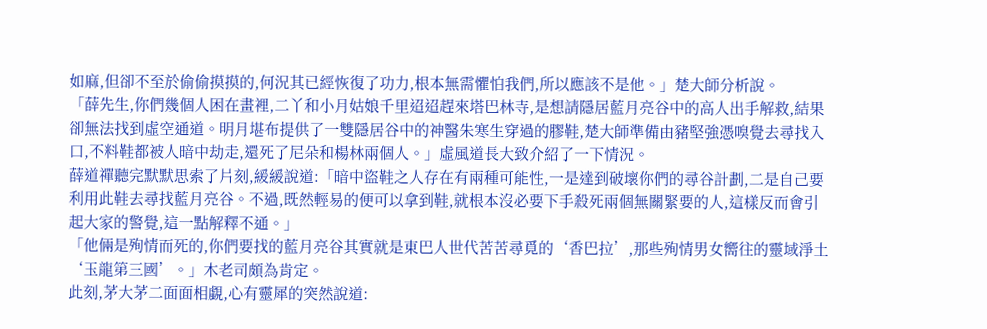如麻,但卻不至於偷偷摸摸的,何況其已經恢復了功力,根本無需懼怕我們,所以應該不是他。」楚大師分析說。
「薛先生,你們幾個人困在畫裡,二丫和小月姑娘千里迢迢趕來塔巴林寺,是想請隱居藍月亮谷中的高人出手解救,結果卻無法找到虛空通道。明月堪布提供了一雙隱居谷中的神醫朱寒生穿過的膠鞋,楚大師準備由豬堅強憑嗅覺去尋找入口,不料鞋都被人暗中劫走,還死了尼朵和楊林兩個人。」虛風道長大致介紹了一下情況。
薛道禪聽完默默思索了片刻,緩緩說道:「暗中盜鞋之人存在有兩種可能性,一是達到破壞你們的尋谷計劃,二是自己要利用此鞋去尋找藍月亮谷。不過,既然輕易的便可以拿到鞋,就根本沒必要下手殺死兩個無關緊要的人,這樣反而會引起大家的警覺,這一點解釋不通。」
「他倆是殉情而死的,你們要找的藍月亮谷其實就是東巴人世代苦苦尋覓的‘香巴拉’,那些殉情男女嚮往的靈域淨土‘玉龍第三國’。」木老司頗為肯定。
此刻,茅大茅二面面相覷,心有靈犀的突然說道: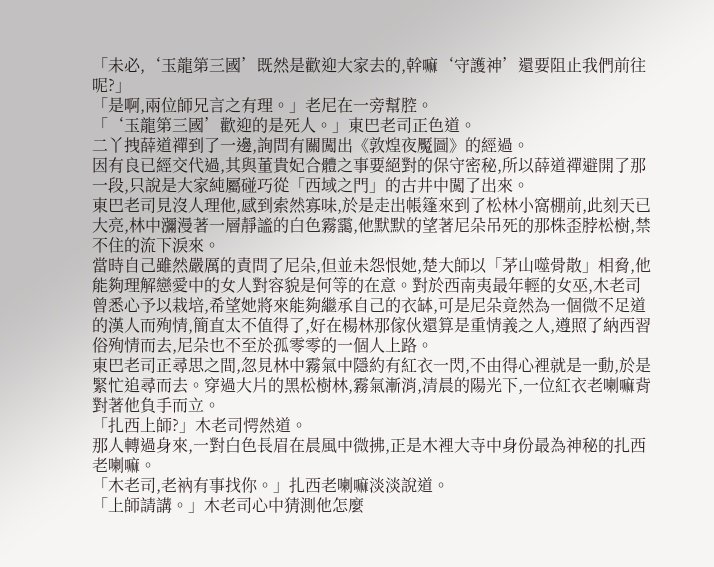「未必,‘玉龍第三國’既然是歡迎大家去的,幹嘛‘守護神’還要阻止我們前往呢?」
「是啊,兩位師兄言之有理。」老尼在一旁幫腔。
「‘玉龍第三國’歡迎的是死人。」東巴老司正色道。
二丫拽薛道禪到了一邊,詢問有關闖出《敦煌夜魘圖》的經過。
因有良已經交代過,其與董貴妃合體之事要絕對的保守密秘,所以薛道禪避開了那一段,只說是大家純屬碰巧從「西域之門」的古井中闖了出來。
東巴老司見沒人理他,感到索然寡味,於是走出帳篷來到了松林小窩棚前,此刻天已大亮,林中瀰漫著一層靜謐的白色霧靄,他默默的望著尼朵吊死的那株歪脖松樹,禁不住的流下淚來。
當時自己雖然嚴厲的責問了尼朵,但並未怨恨她,楚大師以「茅山噬骨散」相脅,他能夠理解戀愛中的女人對容貌是何等的在意。對於西南夷最年輕的女巫,木老司曾悉心予以栽培,希望她將來能夠繼承自己的衣缽,可是尼朵竟然為一個微不足道的漢人而殉情,簡直太不值得了,好在楊林那傢伙還算是重情義之人,遵照了納西習俗殉情而去,尼朵也不至於孤零零的一個人上路。
東巴老司正尋思之間,忽見林中霧氣中隱約有紅衣一閃,不由得心裡就是一動,於是緊忙追尋而去。穿過大片的黑松樹林,霧氣漸消,清晨的陽光下,一位紅衣老喇嘛背對著他負手而立。
「扎西上師?」木老司愕然道。
那人轉過身來,一對白色長眉在晨風中微拂,正是木裡大寺中身份最為神秘的扎西老喇嘛。
「木老司,老衲有事找你。」扎西老喇嘛淡淡說道。
「上師請講。」木老司心中猜測他怎麼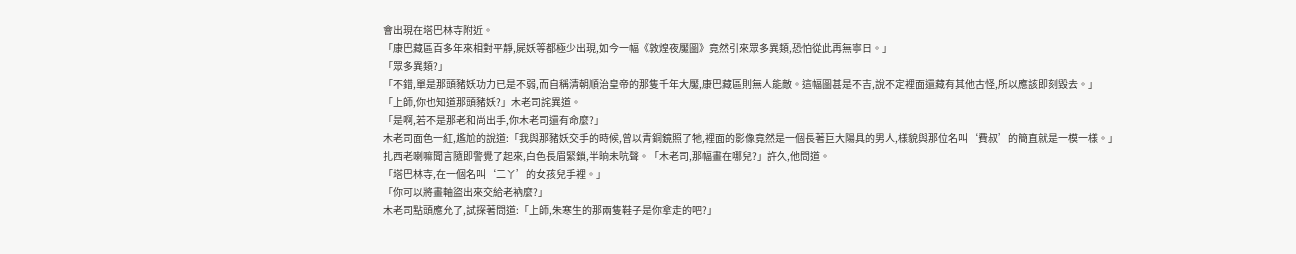會出現在塔巴林寺附近。
「康巴藏區百多年來相對平靜,屍妖等都極少出現,如今一幅《敦煌夜魘圖》竟然引來眾多異類,恐怕從此再無寧日。」
「眾多異類?」
「不錯,單是那頭豬妖功力已是不弱,而自稱清朝順治皇帝的那隻千年大魘,康巴藏區則無人能敵。這幅圖甚是不吉,說不定裡面還藏有其他古怪,所以應該即刻毀去。」
「上師,你也知道那頭豬妖?」木老司詫異道。
「是啊,若不是那老和尚出手,你木老司還有命麼?」
木老司面色一紅,尷尬的說道:「我與那豬妖交手的時候,曾以青銅鏡照了牠,裡面的影像竟然是一個長著巨大陽具的男人,樣貌與那位名叫‘費叔’的簡直就是一模一樣。」
扎西老喇嘛聞言隨即警覺了起來,白色長眉緊鎖,半晌未吭聲。「木老司,那幅畫在哪兒?」許久,他問道。
「塔巴林寺,在一個名叫‘二丫’的女孩兒手裡。」
「你可以將畫軸盜出來交給老衲麼?」
木老司點頭應允了,試探著問道:「上師,朱寒生的那兩隻鞋子是你拿走的吧?」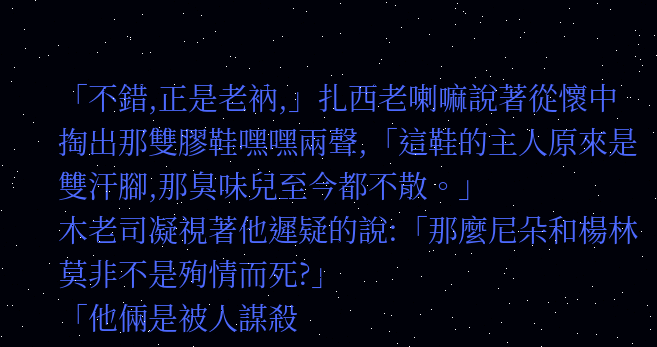「不錯,正是老衲,」扎西老喇嘛說著從懷中掏出那雙膠鞋嘿嘿兩聲,「這鞋的主人原來是雙汗腳,那臭味兒至今都不散。」
木老司凝視著他遲疑的說:「那麼尼朵和楊林莫非不是殉情而死?」
「他倆是被人謀殺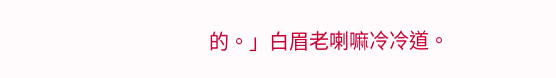的。」白眉老喇嘛冷冷道。